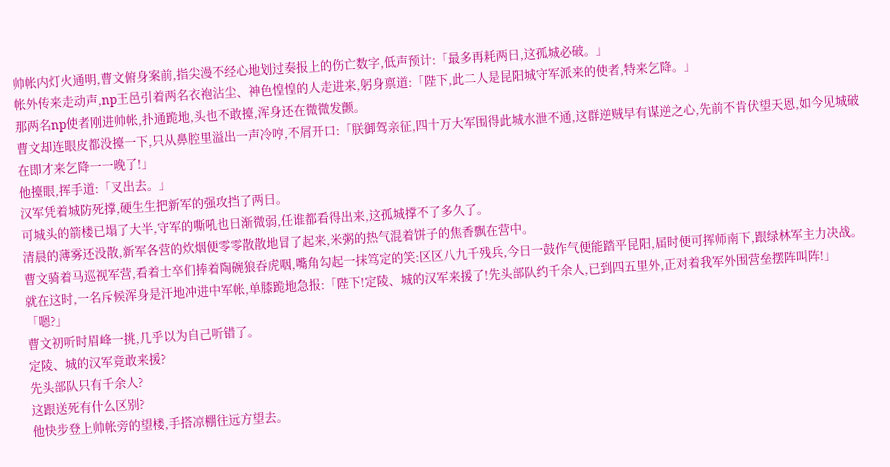帅帐内灯火通明,曹文俯身案前,指尖漫不经心地划过奏报上的伤亡数字,低声预计:「最多再耗两日,这孤城必破。」
帐外传来走动声,np王邑引着两名衣袍沾尘、神色惶惶的人走进来,躬身禀道:「陛下,此二人是昆阳城守军派来的使者,特来乞降。」
那两名np使者刚进帅帐,扑通跪地,头也不敢擡,浑身还在微微发颤。
曹文却连眼皮都没擡一下,只从鼻腔里溢出一声冷哼,不屑开口:「朕御驾亲征,四十万大军围得此城水泄不通,这群逆贼早有谋逆之心,先前不肯伏望天恩,如今见城破在即才来乞降一一晚了!」
他擡眼,挥手道:「叉出去。」
汉军凭着城防死撑,硬生生把新军的强攻挡了两日。
可城头的箭楼已塌了大半,守军的嘶吼也日渐微弱,任谁都看得出来,这孤城撑不了多久了。
清晨的薄雾还没散,新军各营的炊烟便零零散散地冒了起来,米粥的热气混着饼子的焦香飘在营中。
曹文骑着马巡视军营,看着士卒们捧着陶碗狼吞虎咽,嘴角勾起一抹笃定的笑:区区八九千残兵,今日一鼓作气便能踏平昆阳,届时便可挥师南下,跟绿林军主力决战。
就在这时,一名斥候浑身是汗地冲进中军帐,单膝跪地急报:「陛下!定陵、城的汉军来援了!先头部队约千余人,已到四五里外,正对着我军外围营垒摆阵叫阵!」
「嗯?」
曹文初听时眉峰一挑,几乎以为自己听错了。
定陵、城的汉军竟敢来援?
先头部队只有千余人?
这跟送死有什么区别?
他快步登上帅帐旁的望楼,手搭凉棚往远方望去。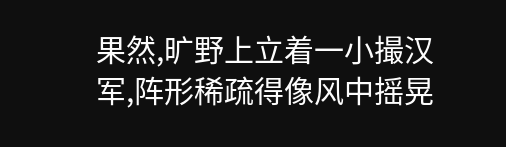果然,旷野上立着一小撮汉军,阵形稀疏得像风中摇晃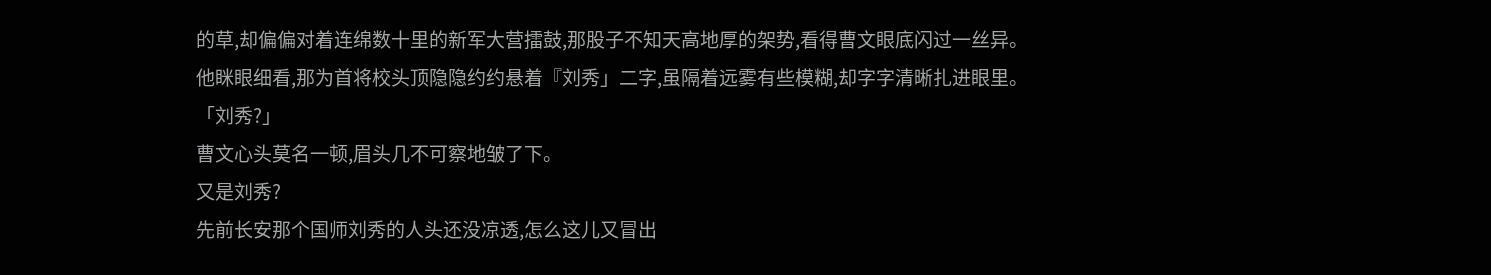的草,却偏偏对着连绵数十里的新军大营擂鼓,那股子不知天高地厚的架势,看得曹文眼底闪过一丝异。
他眯眼细看,那为首将校头顶隐隐约约悬着『刘秀」二字,虽隔着远雾有些模糊,却字字清晰扎进眼里。
「刘秀?」
曹文心头莫名一顿,眉头几不可察地皱了下。
又是刘秀?
先前长安那个国师刘秀的人头还没凉透,怎么这儿又冒出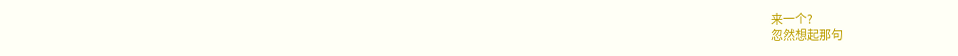来一个?
忽然想起那句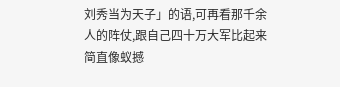刘秀当为天子」的语,可再看那千余人的阵仗,跟自己四十万大军比起来简直像蚁撼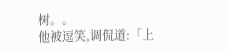树。。
他被逗笑,调侃道:「上